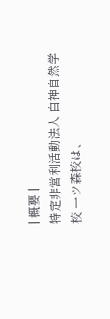| 概要 |
特定非営利活動法人 白神自然学校 一ツ森校は、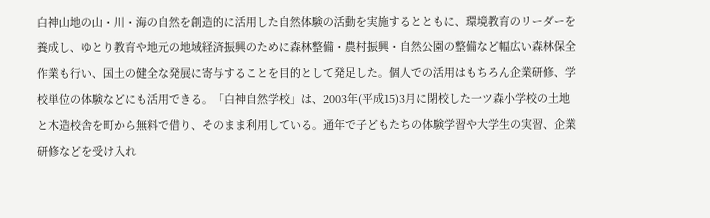白神山地の山・川・海の自然を創造的に活用した自然体験の活動を実施するとともに、環境教育のリーダーを養成し、ゆとり教育や地元の地域経済振興のために森林整備・農村振興・自然公園の整備など幅広い森林保全作業も行い、国土の健全な発展に寄与することを目的として発足した。個人での活用はもちろん企業研修、学校単位の体験などにも活用できる。「白神自然学校」は、2003年(平成15)3月に閉校した一ツ森小学校の土地と木造校舎を町から無料で借り、そのまま利用している。通年で子どもたちの体験学習や大学生の実習、企業研修などを受け入れ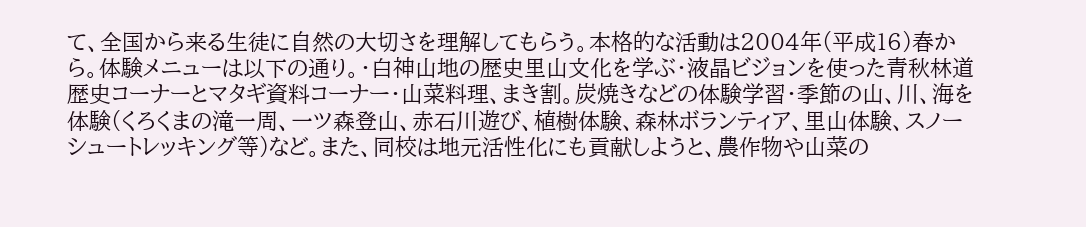て、全国から来る生徒に自然の大切さを理解してもらう。本格的な活動は2004年(平成16)春から。体験メニューは以下の通り。・白神山地の歴史里山文化を学ぶ・液晶ビジョンを使った青秋林道歴史コーナーとマタギ資料コーナー・山菜料理、まき割。炭焼きなどの体験学習・季節の山、川、海を体験(くろくまの滝一周、一ツ森登山、赤石川遊び、植樹体験、森林ボランティア、里山体験、スノーシュートレッキング等)など。また、同校は地元活性化にも貢献しようと、農作物や山菜の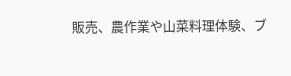販売、農作業や山菜料理体験、ブ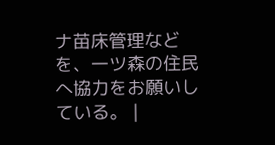ナ苗床管理などを、一ツ森の住民へ協力をお願いしている。 |